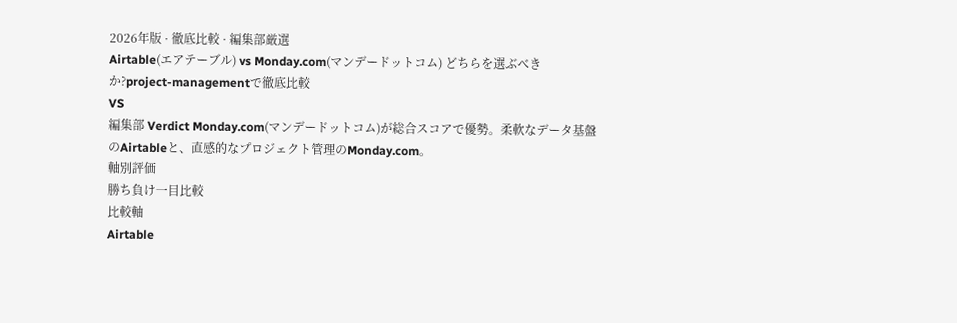2026年版 · 徹底比較 · 編集部厳選
Airtable(エアテーブル) vs Monday.com(マンデードットコム) どちらを選ぶべきか?project-managementで徹底比較
VS
編集部 Verdict Monday.com(マンデードットコム)が総合スコアで優勢。柔軟なデータ基盤のAirtableと、直感的なプロジェクト管理のMonday.com。
軸別評価
勝ち負け一目比較
比較軸
Airtable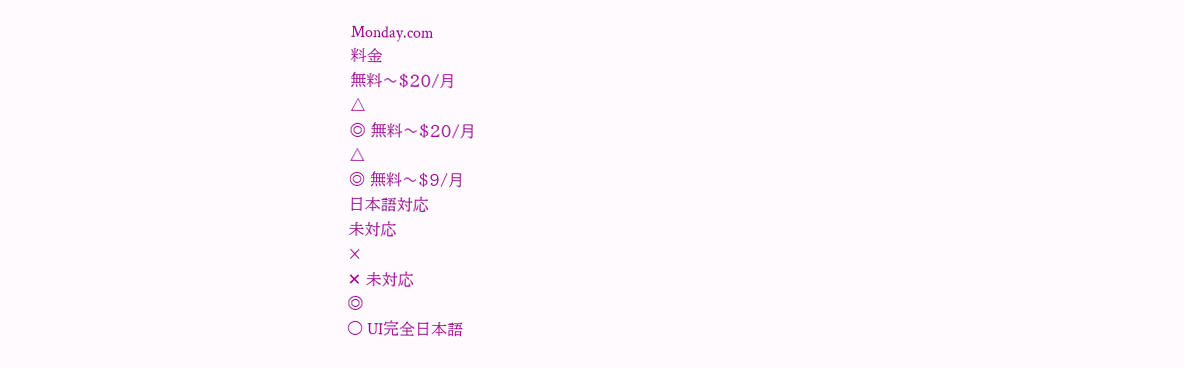Monday.com
料金
無料〜$20/月
△
◎ 無料〜$20/月
△
◎ 無料〜$9/月
日本語対応
未対応
×
✕ 未対応
◎
○ UI完全日本語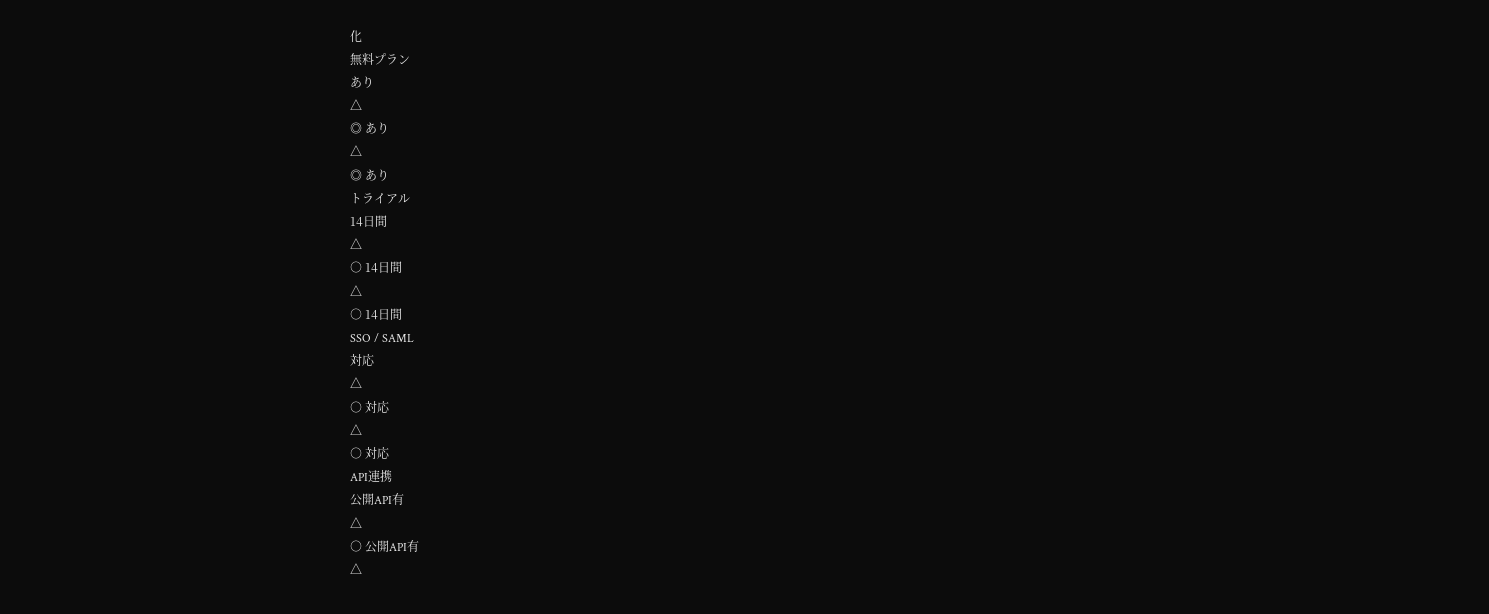化
無料プラン
あり
△
◎ あり
△
◎ あり
トライアル
14日間
△
○ 14日間
△
○ 14日間
SSO / SAML
対応
△
○ 対応
△
○ 対応
API連携
公開API有
△
○ 公開API有
△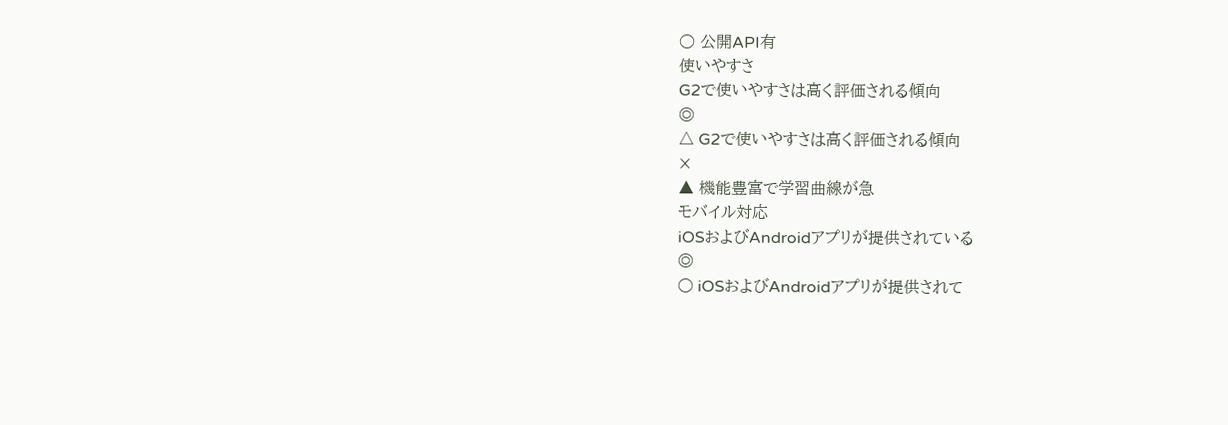○ 公開API有
使いやすさ
G2で使いやすさは高く評価される傾向
◎
△ G2で使いやすさは高く評価される傾向
×
▲ 機能豊富で学習曲線が急
モバイル対応
iOSおよびAndroidアプリが提供されている
◎
○ iOSおよびAndroidアプリが提供されて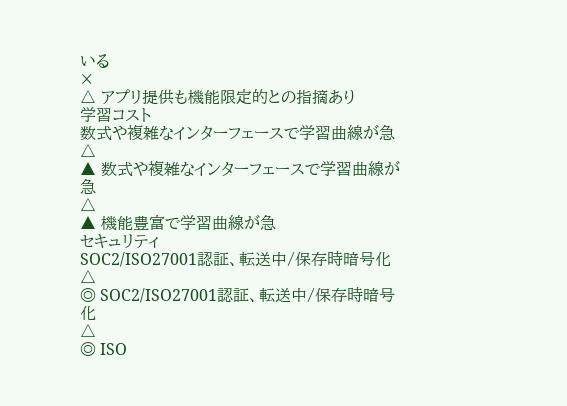いる
×
△ アプリ提供も機能限定的との指摘あり
学習コスト
数式や複雑なインターフェースで学習曲線が急
△
▲ 数式や複雑なインターフェースで学習曲線が急
△
▲ 機能豊富で学習曲線が急
セキュリティ
SOC2/ISO27001認証、転送中/保存時暗号化
△
◎ SOC2/ISO27001認証、転送中/保存時暗号化
△
◎ ISO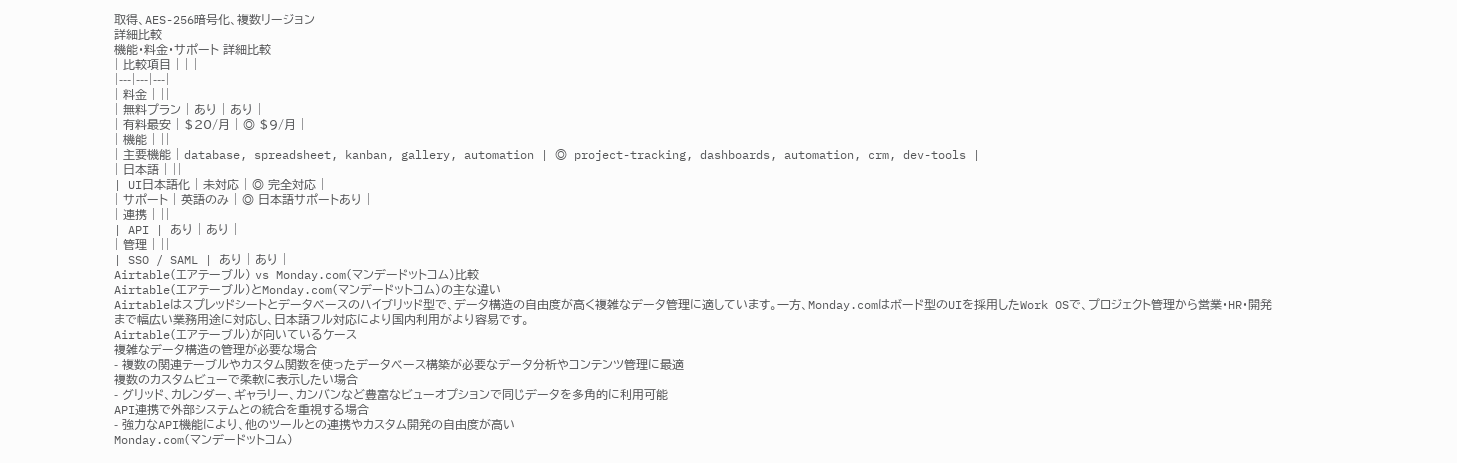取得、AES-256暗号化、複数リージョン
詳細比較
機能・料金・サポート 詳細比較
| 比較項目 | | |
|---|---|---|
| 料金 | ||
| 無料プラン | あり | あり |
| 有料最安 | $20/月 | ◎ $9/月 |
| 機能 | ||
| 主要機能 | database, spreadsheet, kanban, gallery, automation | ◎ project-tracking, dashboards, automation, crm, dev-tools |
| 日本語 | ||
| UI日本語化 | 未対応 | ◎ 完全対応 |
| サポート | 英語のみ | ◎ 日本語サポートあり |
| 連携 | ||
| API | あり | あり |
| 管理 | ||
| SSO / SAML | あり | あり |
Airtable(エアテーブル) vs Monday.com(マンデードットコム)比較
Airtable(エアテーブル)とMonday.com(マンデードットコム)の主な違い
Airtableはスプレッドシートとデータベースのハイブリッド型で、データ構造の自由度が高く複雑なデータ管理に適しています。一方、Monday.comはボード型のUIを採用したWork OSで、プロジェクト管理から営業・HR・開発まで幅広い業務用途に対応し、日本語フル対応により国内利用がより容易です。
Airtable(エアテーブル)が向いているケース
複雑なデータ構造の管理が必要な場合
- 複数の関連テーブルやカスタム関数を使ったデータベース構築が必要なデータ分析やコンテンツ管理に最適
複数のカスタムビューで柔軟に表示したい場合
- グリッド、カレンダー、ギャラリー、カンバンなど豊富なビューオプションで同じデータを多角的に利用可能
API連携で外部システムとの統合を重視する場合
- 強力なAPI機能により、他のツールとの連携やカスタム開発の自由度が高い
Monday.com(マンデードットコム)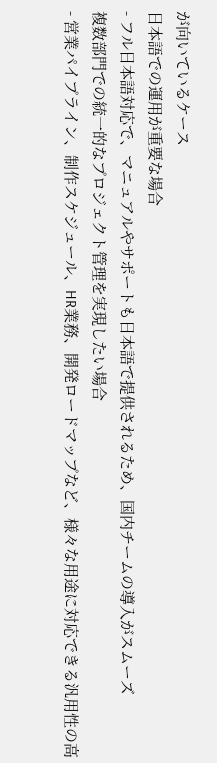が向いているケース
日本語での運用が重要な場合
- フル日本語対応で、マニュアルやサポートも日本語で提供されるため、国内チームの導入がスムーズ
複数部門での統一的なプロジェクト管理を実現したい場合
- 営業パイプライン、制作スケジュール、HR業務、開発ロードマップなど、様々な用途に対応できる汎用性の高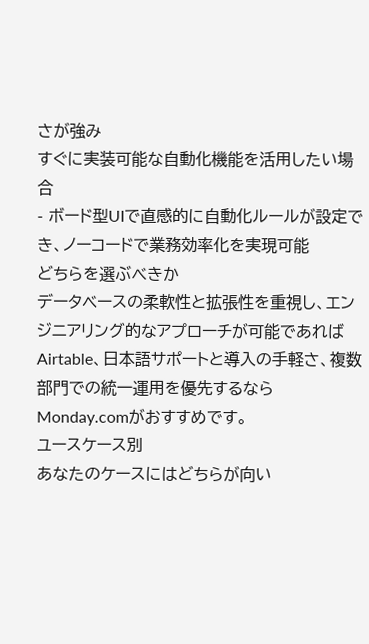さが強み
すぐに実装可能な自動化機能を活用したい場合
- ボード型UIで直感的に自動化ルールが設定でき、ノーコードで業務効率化を実現可能
どちらを選ぶべきか
データベースの柔軟性と拡張性を重視し、エンジニアリング的なアプローチが可能であればAirtable、日本語サポートと導入の手軽さ、複数部門での統一運用を優先するならMonday.comがおすすめです。
ユースケース別
あなたのケースにはどちらが向い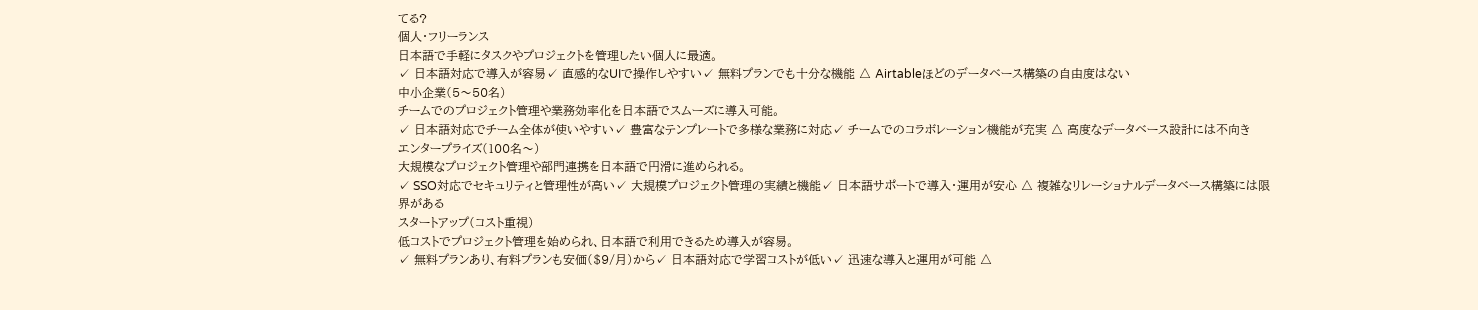てる?
個人・フリーランス
日本語で手軽にタスクやプロジェクトを管理したい個人に最適。
✓ 日本語対応で導入が容易✓ 直感的なUIで操作しやすい✓ 無料プランでも十分な機能 △ Airtableほどのデータベース構築の自由度はない
中小企業(5〜50名)
チームでのプロジェクト管理や業務効率化を日本語でスムーズに導入可能。
✓ 日本語対応でチーム全体が使いやすい✓ 豊富なテンプレートで多様な業務に対応✓ チームでのコラボレーション機能が充実 △ 高度なデータベース設計には不向き
エンタープライズ(100名〜)
大規模なプロジェクト管理や部門連携を日本語で円滑に進められる。
✓ SSO対応でセキュリティと管理性が高い✓ 大規模プロジェクト管理の実績と機能✓ 日本語サポートで導入・運用が安心 △ 複雑なリレーショナルデータベース構築には限界がある
スタートアップ(コスト重視)
低コストでプロジェクト管理を始められ、日本語で利用できるため導入が容易。
✓ 無料プランあり、有料プランも安価($9/月)から✓ 日本語対応で学習コストが低い✓ 迅速な導入と運用が可能 △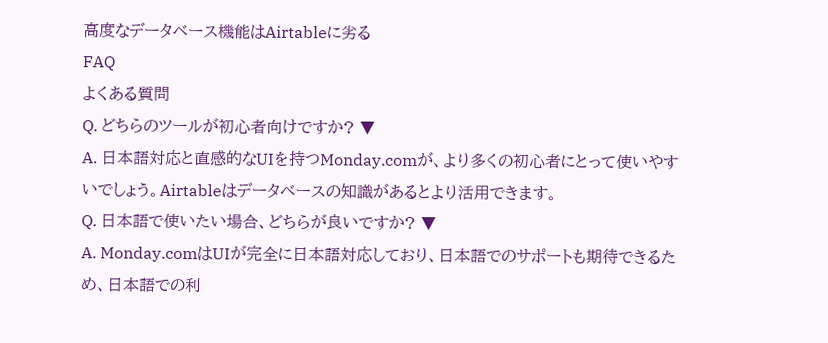高度なデータベース機能はAirtableに劣る
FAQ
よくある質問
Q. どちらのツールが初心者向けですか? ▼
A. 日本語対応と直感的なUIを持つMonday.comが、より多くの初心者にとって使いやすいでしょう。Airtableはデータベースの知識があるとより活用できます。
Q. 日本語で使いたい場合、どちらが良いですか? ▼
A. Monday.comはUIが完全に日本語対応しており、日本語でのサポートも期待できるため、日本語での利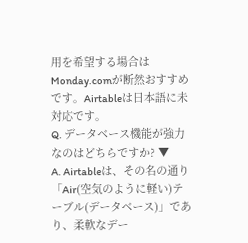用を希望する場合はMonday.comが断然おすすめです。Airtableは日本語に未対応です。
Q. データベース機能が強力なのはどちらですか? ▼
A. Airtableは、その名の通り「Air(空気のように軽い)テーブル(データベース)」であり、柔軟なデー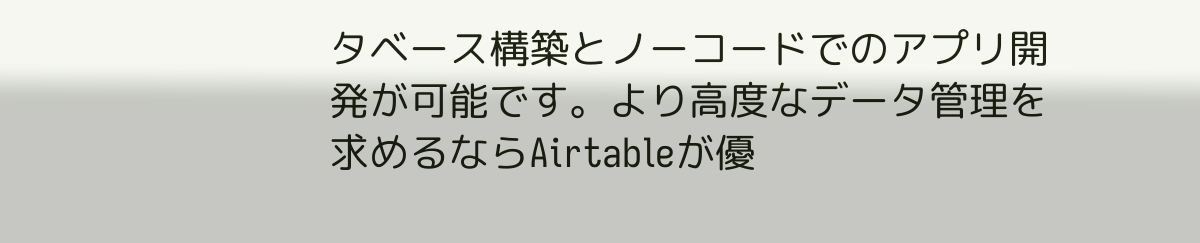タベース構築とノーコードでのアプリ開発が可能です。より高度なデータ管理を求めるならAirtableが優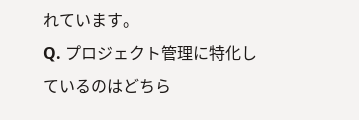れています。
Q. プロジェクト管理に特化しているのはどちら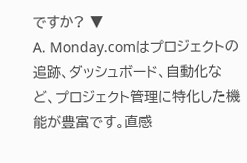ですか? ▼
A. Monday.comはプロジェクトの追跡、ダッシュボード、自動化など、プロジェクト管理に特化した機能が豊富です。直感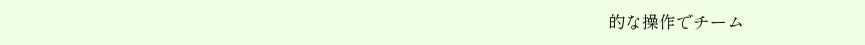的な操作でチーム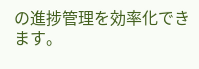の進捗管理を効率化できます。